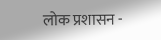लोक प्रशासन -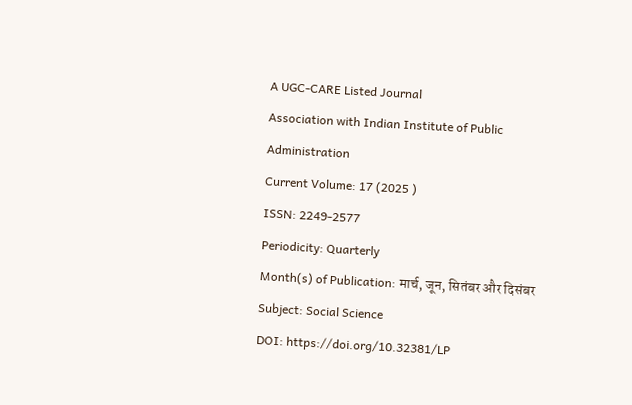A UGC-CARE Listed Journal
Association with Indian Institute of Public Administration
Current Volume: 17 (2025 )
ISSN: 2249-2577
Periodicity: Quarterly
Month(s) of Publication: मार्च, जून, सितंबर और दिसंबर
Subject: Social Science
DOI: https://doi.org/10.32381/LP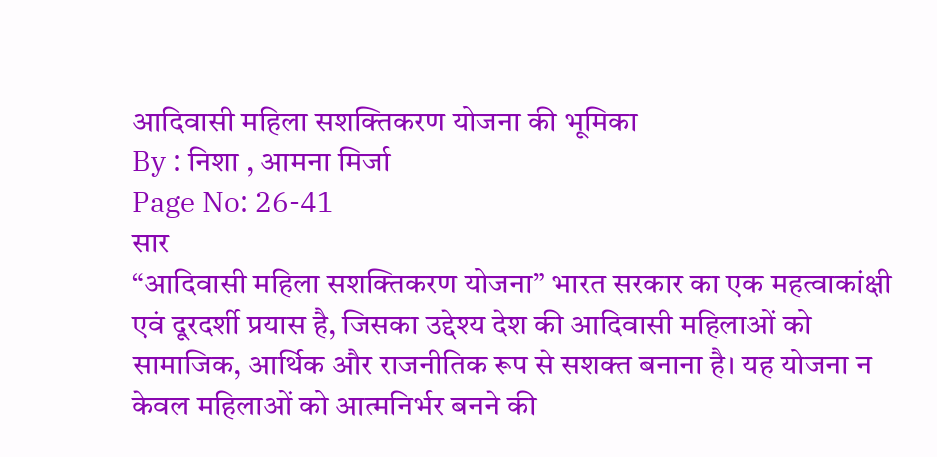आदिवासी महिला सशक्तिकरण योजना की भूमिका
By : निशा , आमना मिर्जा
Page No: 26-41
सार
“आदिवासी महिला सशक्तिकरण योजना” भारत सरकार का एक महत्वाकांक्षी एवं दूरदर्शी प्रयास है, जिसका उद्देश्य देश की आदिवासी महिलाओं को सामाजिक, आर्थिक और राजनीतिक रूप से सशक्त बनाना है। यह योजना न केवल महिलाओं को आत्मनिर्भर बनने की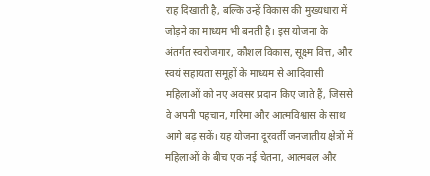राह दिखाती है, बल्कि उन्हें विकास की मुख्यधारा में जोड़ने का माध्यम भी बनती है। इस योजना के अंतर्गत स्वरोजगार, कौशल विकास, सूक्ष्म वित्त, और स्वयं सहायता समूहों के माध्यम से आदिवासी महिलाओं को नए अवसर प्रदान किए जाते हैं, जिससे वे अपनी पहचान, गरिमा और आत्मविश्वास के साथ आगे बढ़ सकें। यह योजना दूरवर्ती जनजातीय क्षेत्रों में महिलाओं के बीच एक नई चेतना, आत्मबल और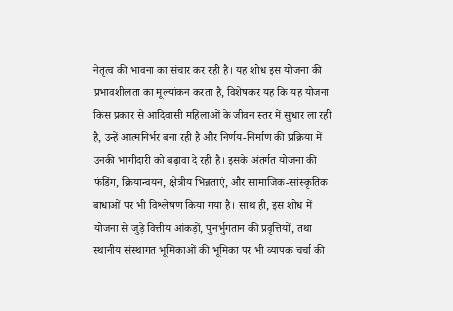नेतृत्व की भावना का संचार कर रही है। यह शोध इस योजना की प्रभावशीलता का मूल्यांकन करता है, विशेषकर यह कि यह योजना किस प्रकार से आदिवासी महिलाओं के जीवन स्तर में सुधार ला रही है, उन्हें आत्मनिर्भर बना रही है और निर्णय-निर्माण की प्रक्रिया में उनकी भागीदारी को बढ़ावा दे रही है। इसके अंतर्गत योजना की फंडिंग, क्रियान्वयन, क्षेत्रीय भिन्नताएं, और सामाजिक-सांस्कृतिक बाधाओं पर भी विश्लेषण किया गया है। साथ ही, इस शोध में योजना से जुड़े वित्तीय आंकड़ों, पुनर्भुगतान की प्रवृत्तियों, तथा स्थानीय संस्थागत भूमिकाओं की भूमिका पर भी व्यापक चर्चा की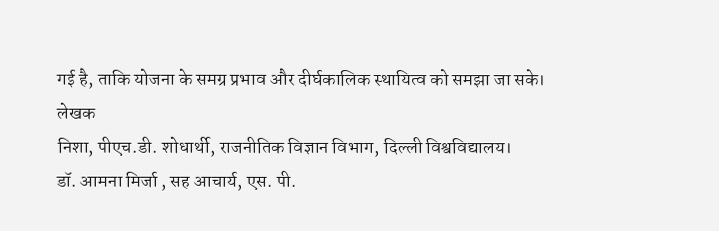गई है, ताकि योजना के समग्र प्रभाव और दीर्घकालिक स्थायित्व को समझा जा सके।
लेखक
निशा, पीएच.डी. शोधार्थी, राजनीतिक विज्ञान विभाग, दिल्ली विश्वविद्यालय।
डॉ. आमना मिर्जा , सह आचार्य, एस. पी.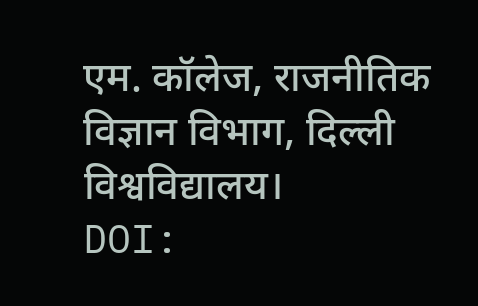एम. कॉलेज, राजनीतिक विज्ञान विभाग, दिल्ली विश्वविद्यालय।
DOI: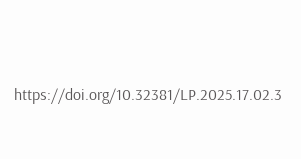https://doi.org/10.32381/LP.2025.17.02.3